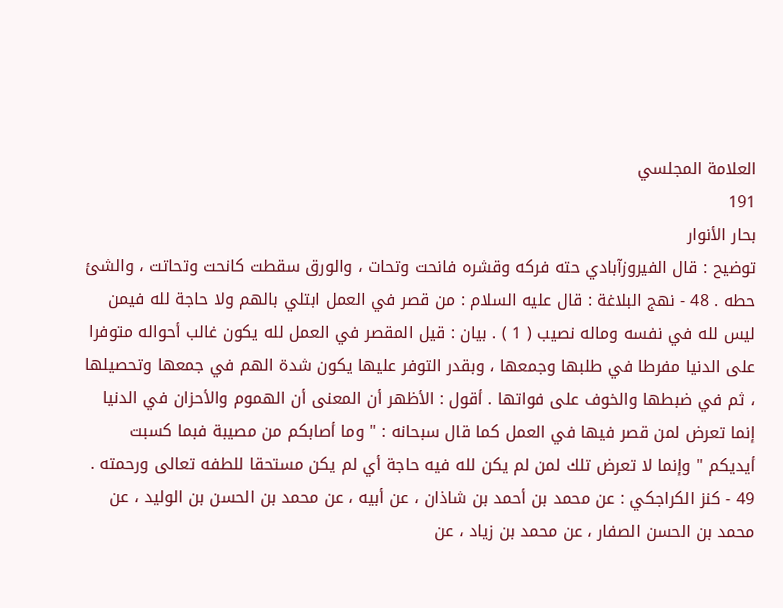العلامة المجلسي
191
بحار الأنوار
توضيح : قال الفيروزآبادي حته فركه وقشره فانحت وتحات ، والورق سقطت كانحت وتحاتت ، والشئ حطه . 48 - نهج البلاغة : قال عليه السلام : من قصر في العمل ابتلي بالهم ولا حاجة لله فيمن ليس لله في نفسه وماله نصيب ( 1 ) . بيان : قيل المقصر في العمل لله يكون غالب أحواله متوفرا على الدنيا مفرطا في طلبها وجمعها ، وبقدر التوفر عليها يكون شدة الهم في جمعها وتحصيلها ، ثم في ضبطها والخوف على فواتها . أقول : الأظهر أن المعنى أن الهموم والأحزان في الدنيا إنما تعرض لمن قصر فيها في العمل كما قال سبحانه : " وما أصابكم من مصيبة فبما كسبت أيديكم " وإنما لا تعرض تلك لمن لم يكن لله فيه حاجة أي لم يكن مستحقا للطفه تعالى ورحمته . 49 - كنز الكراجكي : عن محمد بن أحمد بن شاذان ، عن أبيه ، عن محمد بن الحسن بن الوليد ، عن محمد بن الحسن الصفار ، عن محمد بن زياد ، عن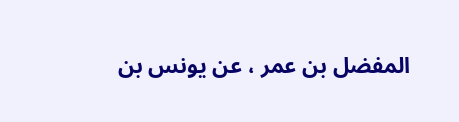المفضل بن عمر ، عن يونس بن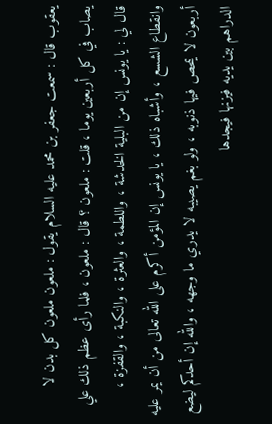يعقوب قال : سمعت جعفر بن محمد عليه السلام يقول : ملعون ملعون كل بدن لا يصاب في كل أربعين يوما ، قلت : ملعون ؟ قال : ملعون ، فلما رأى عظم ذلك علي قال لي : يا يونس إن من البلية الخدشة ، واللطمة ، والعثرة ، والنكبة ، والقفزة ، وانقطاع الشسع ، وأشباه ذلك ، يا يونس إن المؤمن أكرم على الله تعالى من أن يمر عليه أربعون لا يمحص فيها ذنوبه ، ولو بغم يصيبه لا يدري ما وجهه ، والله إن أحدكم ليضع الدراهم بين يديه فيزنها فيجدها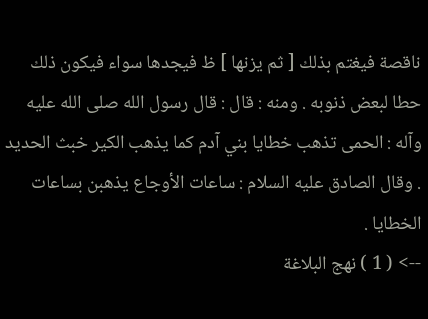ناقصة فيغتم بذلك [ ثم يزنها ] ظ فيجدها سواء فيكون ذلك حطا لبعض ذنوبه . ومنه : قال : قال رسول الله صلى الله عليه وآله : الحمى تذهب خطايا بني آدم كما يذهب الكير خبث الحديد . وقال الصادق عليه السلام : ساعات الأوجاع يذهبن بساعات الخطايا .
--> ( 1 ) نهج البلاغة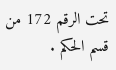تحت الرقم 172 من قسم الحكم .